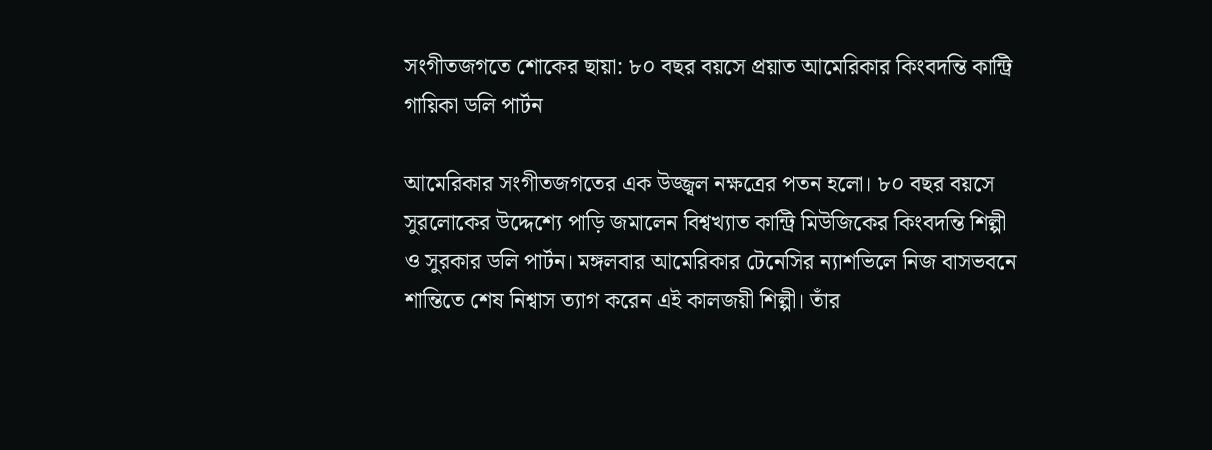সংগীতজগতে শোকের ছায়া: ৮০ বছর বয়সে প্রয়াত আমেরিকার কিংবদন্তি কান্ট্রি গায়িকা ডলি পার্টন

আমেরিকার সংগীতজগতের এক উজ্জ্বল নক্ষত্রের পতন হলো। ৮০ বছর বয়সে সুরলোকের উদ্দেশ্যে পাড়ি জমালেন বিশ্বখ্যাত কান্ট্রি মিউজিকের কিংবদন্তি শিল্পী ও সুরকার ডলি পার্টন। মঙ্গলবার আমেরিকার টেনেসির ন্যাশভিলে নিজ বাসভবনে শান্তিতে শেষ নিশ্বাস ত্যাগ করেন এই কালজয়ী শিল্পী। তাঁর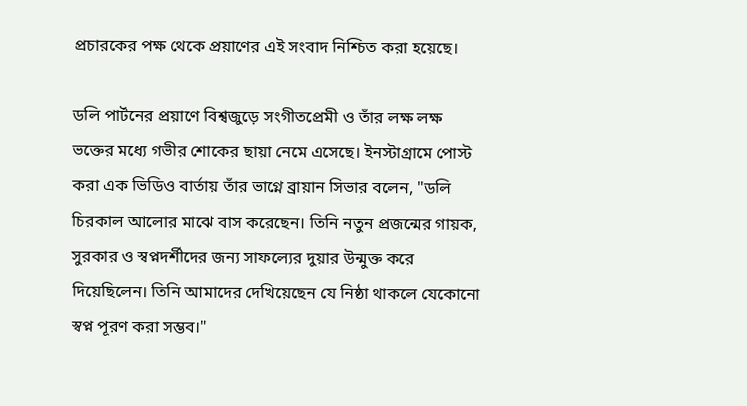প্রচারকের পক্ষ থেকে প্রয়াণের এই সংবাদ নিশ্চিত করা হয়েছে।

ডলি পার্টনের প্রয়াণে বিশ্বজুড়ে সংগীতপ্রেমী ও তাঁর লক্ষ লক্ষ ভক্তের মধ্যে গভীর শোকের ছায়া নেমে এসেছে। ইনস্টাগ্রামে পোস্ট করা এক ভিডিও বার্তায় তাঁর ভাগ্নে ব্রায়ান সিভার বলেন, "ডলি চিরকাল আলোর মাঝে বাস করেছেন। তিনি নতুন প্রজন্মের গায়ক, সুরকার ও স্বপ্নদর্শীদের জন্য সাফল্যের দুয়ার উন্মুক্ত করে দিয়েছিলেন। তিনি আমাদের দেখিয়েছেন যে নিষ্ঠা থাকলে যেকোনো স্বপ্ন পূরণ করা সম্ভব।"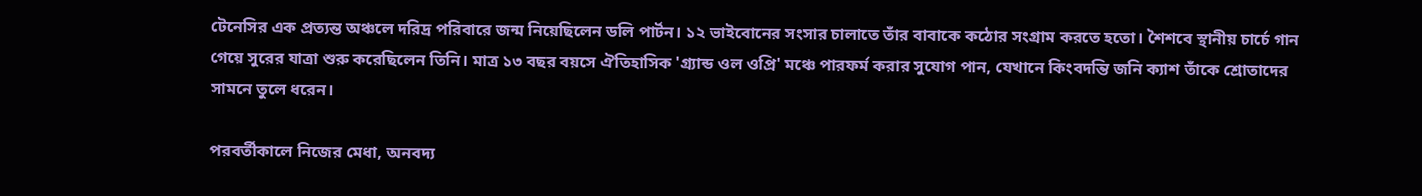টেনেসির এক প্রত্যন্ত অঞ্চলে দরিদ্র পরিবারে জন্ম নিয়েছিলেন ডলি পার্টন। ১২ ভাইবোনের সংসার চালাতে তাঁর বাবাকে কঠোর সংগ্রাম করতে হতো। শৈশবে স্থানীয় চার্চে গান গেয়ে সুরের যাত্রা শুরু করেছিলেন তিনি। মাত্র ১৩ বছর বয়সে ঐতিহাসিক 'গ্র্যান্ড ওল ওপ্রি' মঞ্চে পারফর্ম করার সুযোগ পান, যেখানে কিংবদন্তি জনি ক্যাশ তাঁকে শ্রোতাদের সামনে তুলে ধরেন।

পরবর্তীকালে নিজের মেধা, অনবদ্য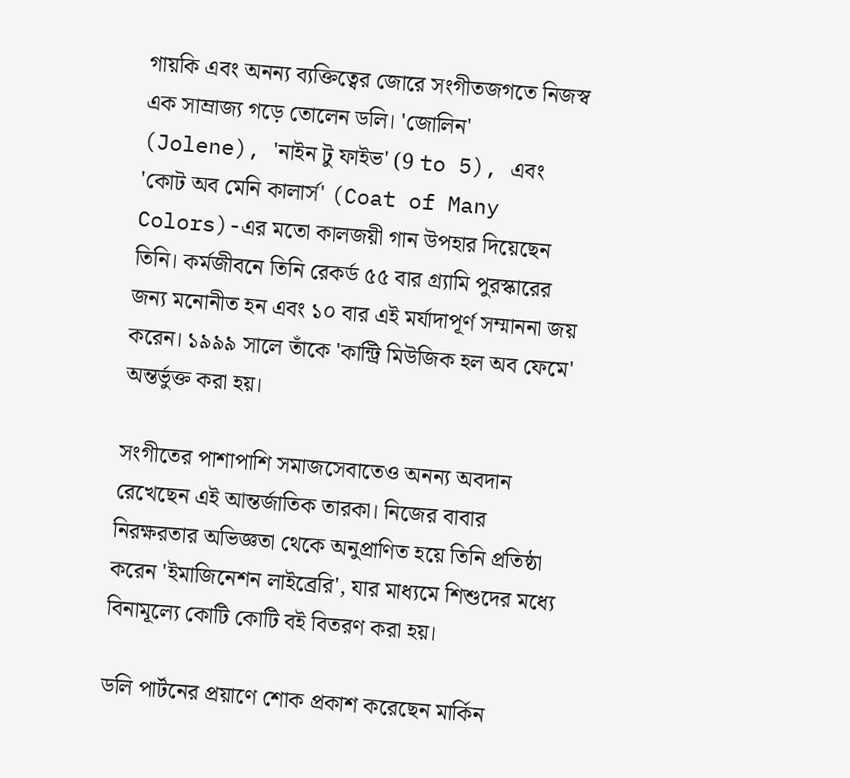গায়কি এবং অনন্য ব্যক্তিত্বের জোরে সংগীতজগতে নিজস্ব এক সাম্রাজ্য গড়ে তোলেন ডলি। 'জোলিন' (Jolene), 'নাইন টু ফাইভ' (9 to 5), এবং 'কোট অব মেনি কালার্স' (Coat of Many Colors)-এর মতো কালজয়ী গান উপহার দিয়েছেন তিনি। কর্মজীবনে তিনি রেকর্ড ৫৫ বার গ্র্যামি পুরস্কারের জন্য মনোনীত হন এবং ১০ বার এই মর্যাদাপূর্ণ সম্মাননা জয় করেন। ১৯৯৯ সালে তাঁকে 'কান্ট্রি মিউজিক হল অব ফেমে' অন্তর্ভুক্ত করা হয়।

সংগীতের পাশাপাশি সমাজসেবাতেও অনন্য অবদান রেখেছেন এই আন্তর্জাতিক তারকা। নিজের বাবার নিরক্ষরতার অভিজ্ঞতা থেকে অনুপ্রাণিত হয়ে তিনি প্রতিষ্ঠা করেন 'ইমাজিনেশন লাইব্রেরি', যার মাধ্যমে শিশুদের মধ্যে বিনামূল্যে কোটি কোটি বই বিতরণ করা হয়।

ডলি পার্টনের প্রয়াণে শোক প্রকাশ করেছেন মার্কিন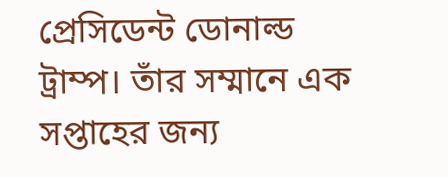প্রেসিডেন্ট ডোনাল্ড ট্রাম্প। তাঁর সম্মানে এক সপ্তাহের জন্য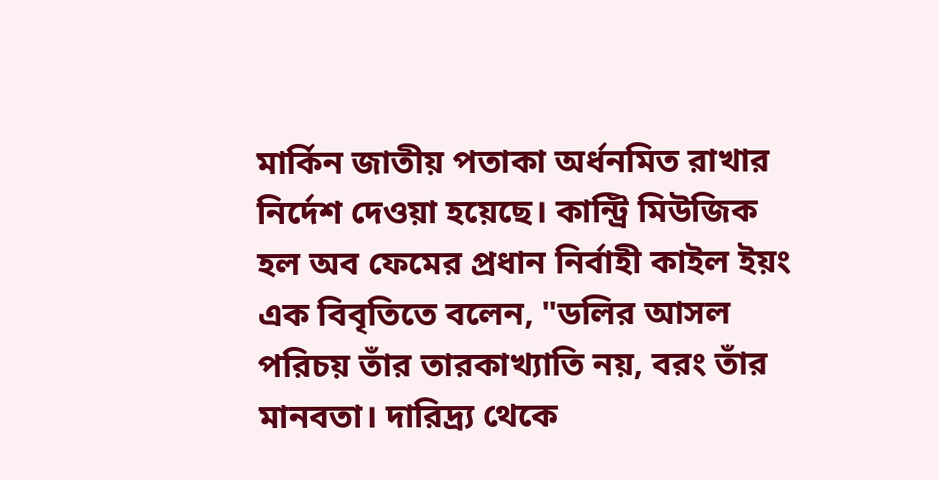মার্কিন জাতীয় পতাকা অর্ধনমিত রাখার নির্দেশ দেওয়া হয়েছে। কান্ট্রি মিউজিক হল অব ফেমের প্রধান নির্বাহী কাইল ইয়ং এক বিবৃতিতে বলেন, "ডলির আসল পরিচয় তাঁর তারকাখ্যাতি নয়, বরং তাঁর মানবতা। দারিদ্র্য থেকে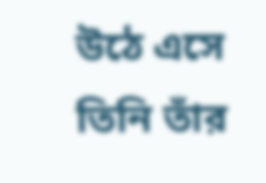উঠে এসে তিনি তাঁর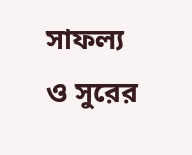সাফল্য ও সুরের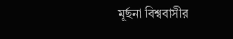মূর্ছনা বিশ্ববাসীর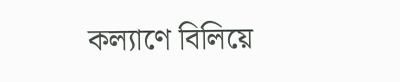কল্যাণে বিলিয়ে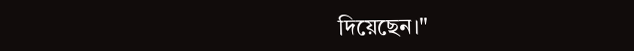দিয়েছেন।"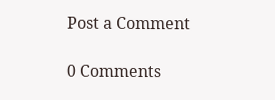Post a Comment

0 Comments